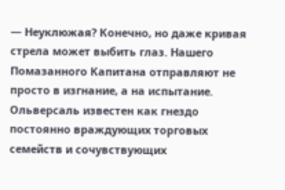— Неуклюжая? Конечно, но даже кривая стрела может выбить глаз. Нашего Помазанного Капитана отправляют не просто в изгнание, а на испытание. Ольверсаль известен как гнездо постоянно враждующих торговых семейств и сочувствующих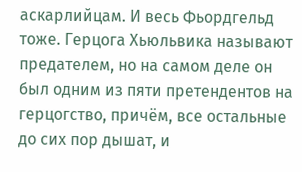аскарлийцам. И весь Фьордгельд тоже. Герцога Хьюльвика называют предателем, но на самом деле он был одним из пяти претендентов на герцогство, причём, все остальные до сих пор дышат, и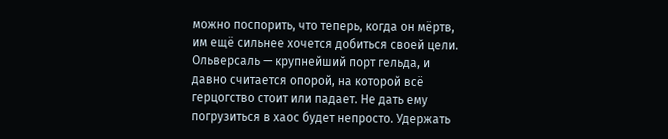можно поспорить, что теперь, когда он мёртв, им ещё сильнее хочется добиться своей цели. Ольверсаль — крупнейший порт гельда, и давно считается опорой, на которой всё герцогство стоит или падает. Не дать ему погрузиться в хаос будет непросто. Удержать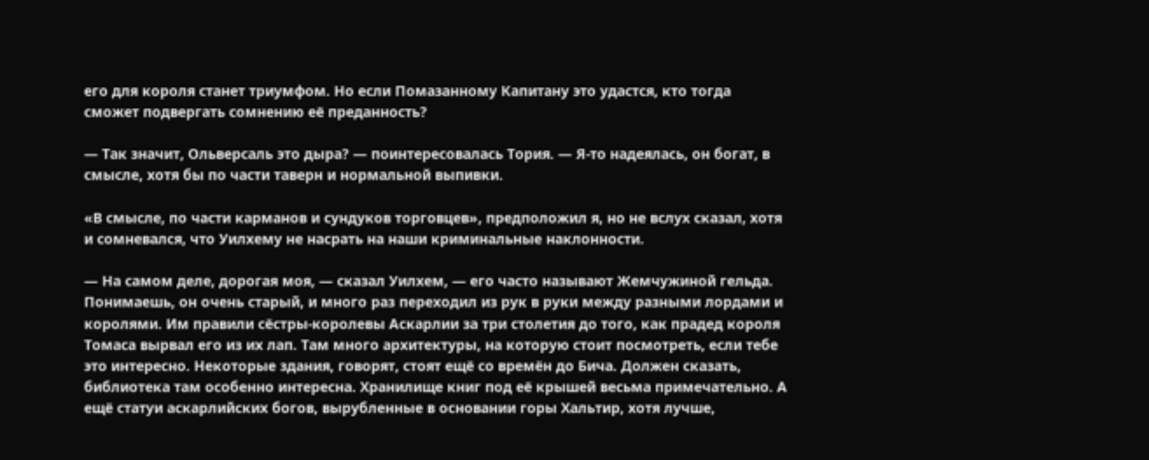его для короля станет триумфом. Но если Помазанному Капитану это удастся, кто тогда сможет подвергать сомнению её преданность?

— Так значит, Ольверсаль это дыра? — поинтересовалась Тория. — Я-то надеялась, он богат, в смысле, хотя бы по части таверн и нормальной выпивки.

«В смысле, по части карманов и сундуков торговцев», предположил я, но не вслух сказал, хотя и сомневался, что Уилхему не насрать на наши криминальные наклонности.

— На самом деле, дорогая моя, — сказал Уилхем, — его часто называют Жемчужиной гельда. Понимаешь, он очень старый, и много раз переходил из рук в руки между разными лордами и королями. Им правили сёстры-королевы Аскарлии за три столетия до того, как прадед короля Томаса вырвал его из их лап. Там много архитектуры, на которую стоит посмотреть, если тебе это интересно. Некоторые здания, говорят, стоят ещё со времён до Бича. Должен сказать, библиотека там особенно интересна. Хранилище книг под её крышей весьма примечательно. А ещё статуи аскарлийских богов, вырубленные в основании горы Хальтир, хотя лучше,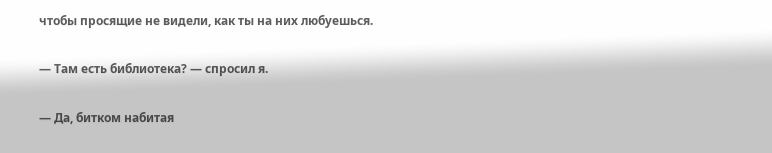чтобы просящие не видели, как ты на них любуешься.

— Там есть библиотека? — спросил я.

— Да, битком набитая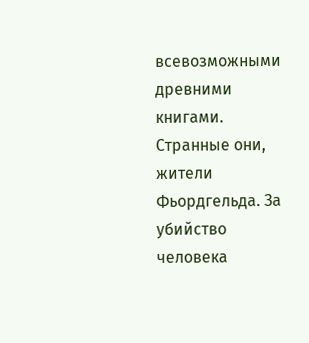всевозможными древними книгами. Странные они, жители Фьордгельда. За убийство человека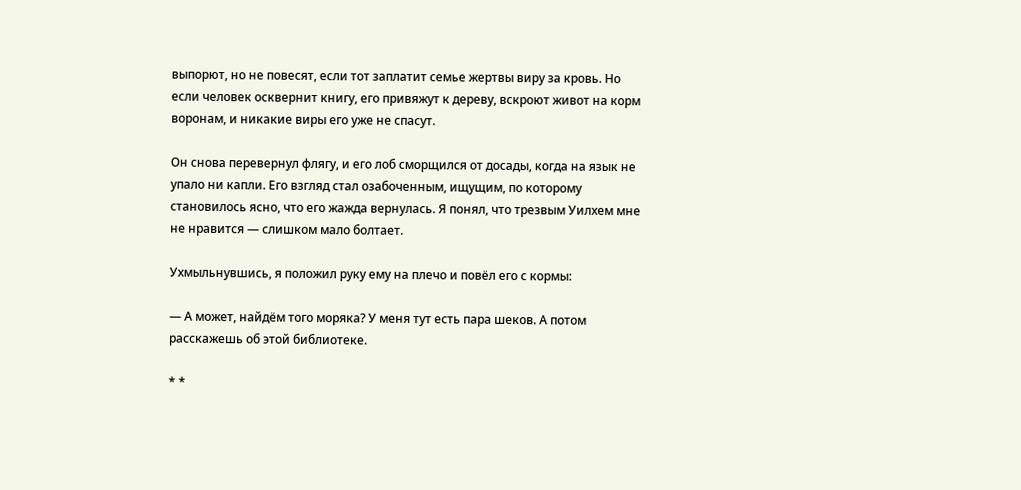выпорют, но не повесят, если тот заплатит семье жертвы виру за кровь. Но если человек осквернит книгу, его привяжут к дереву, вскроют живот на корм воронам, и никакие виры его уже не спасут.

Он снова перевернул флягу, и его лоб сморщился от досады, когда на язык не упало ни капли. Его взгляд стал озабоченным, ищущим, по которому становилось ясно, что его жажда вернулась. Я понял, что трезвым Уилхем мне не нравится — слишком мало болтает.

Ухмыльнувшись, я положил руку ему на плечо и повёл его с кормы:

— А может, найдём того моряка? У меня тут есть пара шеков. А потом расскажешь об этой библиотеке.

* *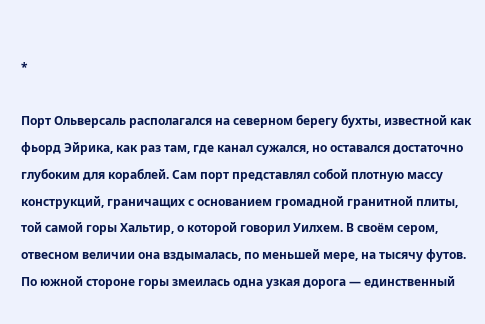*

Порт Ольверсаль располагался на северном берегу бухты, известной как фьорд Эйрика, как раз там, где канал сужался, но оставался достаточно глубоким для кораблей. Сам порт представлял собой плотную массу конструкций, граничащих с основанием громадной гранитной плиты, той самой горы Хальтир, о которой говорил Уилхем. В своём сером, отвесном величии она вздымалась, по меньшей мере, на тысячу футов. По южной стороне горы змеилась одна узкая дорога — единственный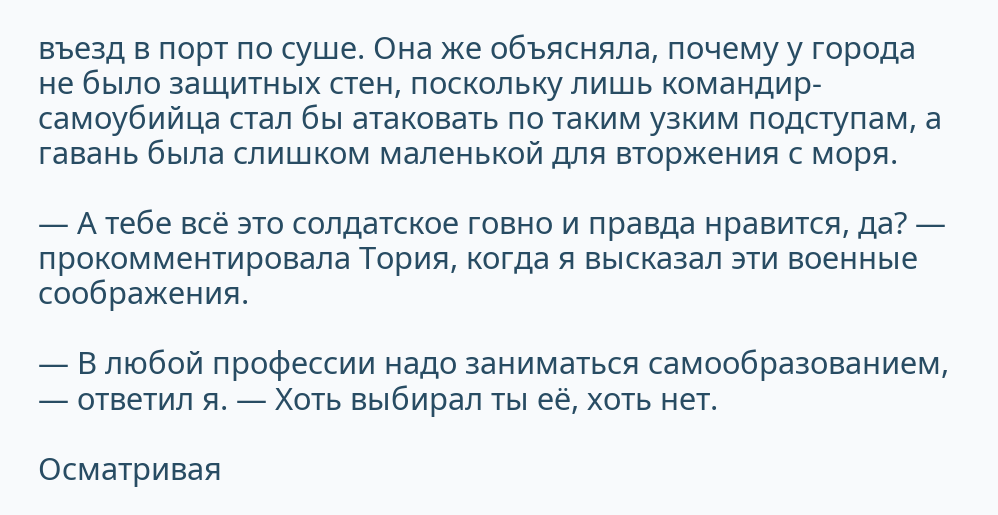въезд в порт по суше. Она же объясняла, почему у города не было защитных стен, поскольку лишь командир-самоубийца стал бы атаковать по таким узким подступам, а гавань была слишком маленькой для вторжения с моря.

— А тебе всё это солдатское говно и правда нравится, да? — прокомментировала Тория, когда я высказал эти военные соображения.

— В любой профессии надо заниматься самообразованием, — ответил я. — Хоть выбирал ты её, хоть нет.

Осматривая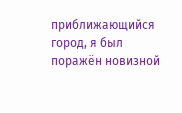приближающийся город, я был поражён новизной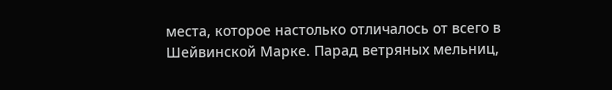места, которое настолько отличалось от всего в Шейвинской Марке. Парад ветряных мельниц,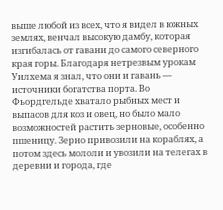выше любой из всех, что я видел в южных землях, венчал высокую дамбу, которая изгибалась от гавани до самого северного края горы. Благодаря нетрезвым урокам Уилхема я знал, что они и гавань — источники богатства порта. Во Фьордгельде хватало рыбных мест и выпасов для коз и овец, но было мало возможностей растить зерновые, особенно пшеницу. Зерно привозили на кораблях, а потом здесь мололи и увозили на телегах в деревни и города, где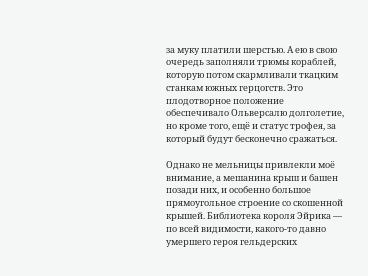за муку платили шерстью. А ею в свою очередь заполняли трюмы кораблей, которую потом скармливали ткацким станкам южных герцогств. Это плодотворное положение обеспечивало Ольверсалю долголетие, но кроме того, ещё и статус трофея, за который будут бесконечно сражаться.

Однако не мельницы привлекли моё внимание, а мешанина крыш и башен позади них, и особенно большое прямоугольное строение со скошенной крышей. Библиотека короля Эйрика — по всей видимости, какого-то давно умершего героя гельдерских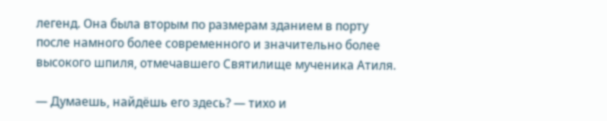легенд. Она была вторым по размерам зданием в порту после намного более современного и значительно более высокого шпиля, отмечавшего Святилище мученика Атиля.

— Думаешь, найдёшь его здесь? — тихо и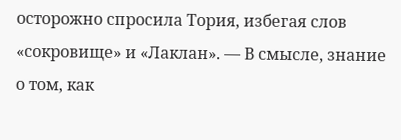осторожно спросила Тория, избегая слов «сокровище» и «Лаклан». — В смысле, знание о том, как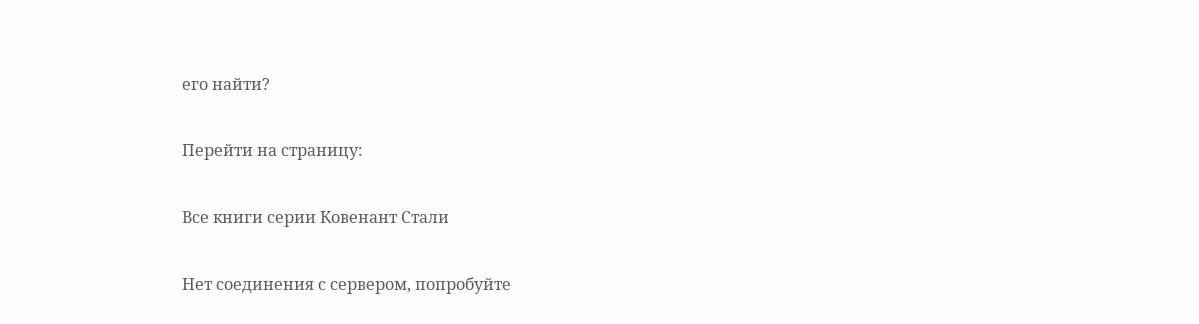его найти?

Перейти на страницу:

Все книги серии Ковенант Стали

Нет соединения с сервером, попробуйте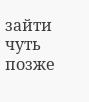зайти чуть позже